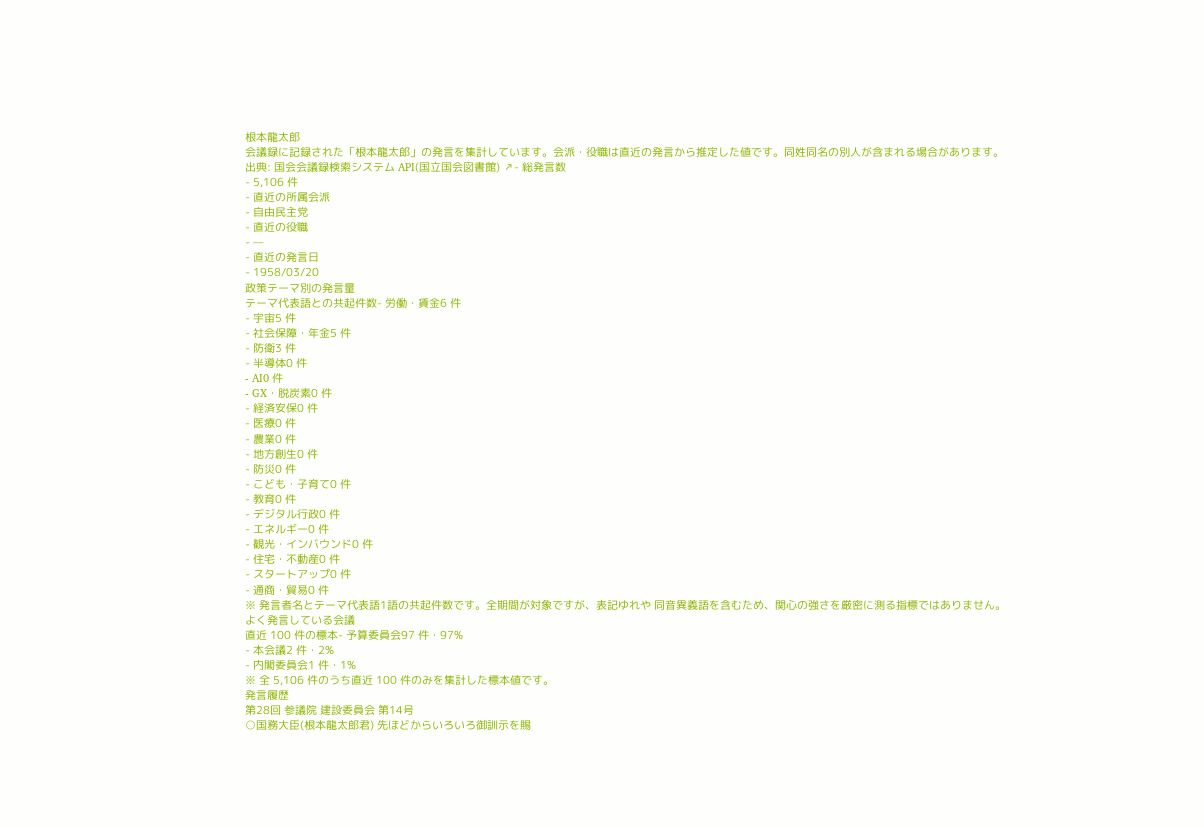根本龍太郎
会議録に記録された「根本龍太郎」の発言を集計しています。会派・役職は直近の発言から推定した値です。同姓同名の別人が含まれる場合があります。
出典: 国会会議録検索システム API(国立国会図書館) ↗- 総発言数
- 5,106 件
- 直近の所属会派
- 自由民主党
- 直近の役職
- —
- 直近の発言日
- 1958/03/20
政策テーマ別の発言量
テーマ代表語との共起件数- 労働・賃金6 件
- 宇宙5 件
- 社会保障・年金5 件
- 防衛3 件
- 半導体0 件
- AI0 件
- GX・脱炭素0 件
- 経済安保0 件
- 医療0 件
- 農業0 件
- 地方創生0 件
- 防災0 件
- こども・子育て0 件
- 教育0 件
- デジタル行政0 件
- エネルギー0 件
- 観光・インバウンド0 件
- 住宅・不動産0 件
- スタートアップ0 件
- 通商・貿易0 件
※ 発言者名とテーマ代表語1語の共起件数です。全期間が対象ですが、表記ゆれや 同音異義語を含むため、関心の強さを厳密に測る指標ではありません。
よく発言している会議
直近 100 件の標本- 予算委員会97 件・97%
- 本会議2 件・2%
- 内閣委員会1 件・1%
※ 全 5,106 件のうち直近 100 件のみを集計した標本値です。
発言履歴
第28回 参議院 建設委員会 第14号
○国務大臣(根本龍太郎君) 先ほどからいろいろ御訓示を賜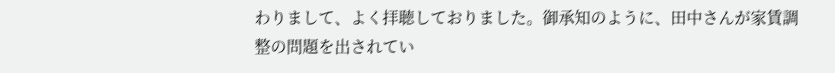わりまして、よく拝聴しておりました。御承知のように、田中さんが家賃調整の問題を出されてい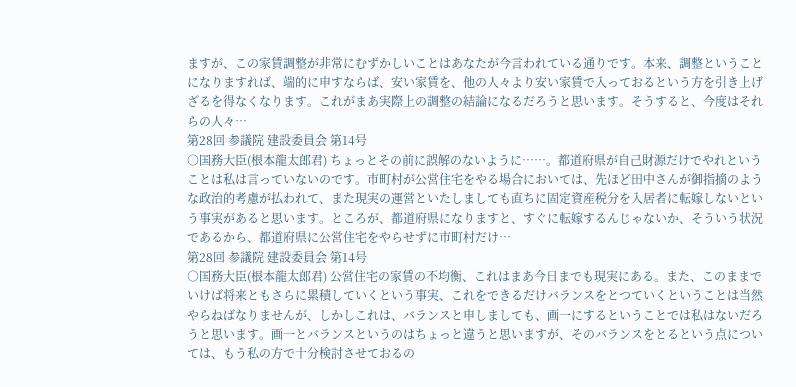ますが、この家賃調整が非常にむずかしいことはあなたが今言われている通りです。本来、調整ということになりますれば、端的に申すならば、安い家賃を、他の人々より安い家賃で入っておるという方を引き上げざるを得なくなります。これがまあ実際上の調整の結論になるだろうと思います。そうすると、今度はそれらの人々…
第28回 参議院 建設委員会 第14号
○国務大臣(根本龍太郎君) ちょっとその前に誤解のないように……。都道府県が自己財源だけでやれということは私は言っていないのです。市町村が公営住宅をやる場合においては、先ほど田中さんが御指摘のような政治的考慮が払われて、また現実の運営といたしましても直ちに固定資産税分を入居者に転嫁しないという事実があると思います。ところが、都道府県になりますと、すぐに転嫁するんじゃないか、そういう状況であるから、都道府県に公営住宅をやらせずに市町村だけ…
第28回 参議院 建設委員会 第14号
○国務大臣(根本龍太郎君) 公営住宅の家賃の不均衡、これはまあ今日までも現実にある。また、このままでいけば将来ともさらに累積していくという事実、これをできるだけバランスをとつていくということは当然やらねばなりませんが、しかしこれは、バランスと申しましても、画一にするということでは私はないだろうと思います。画一とバランスというのはちょっと違うと思いますが、そのバランスをとるという点については、もう私の方で十分検討させておるの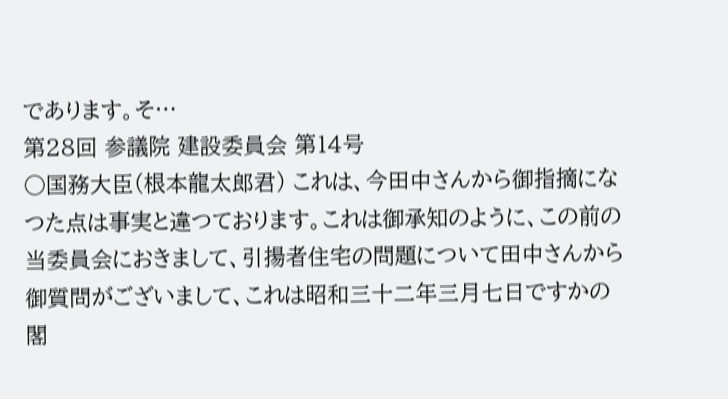であります。そ…
第28回 参議院 建設委員会 第14号
○国務大臣(根本龍太郎君) これは、今田中さんから御指摘になつた点は事実と違つております。これは御承知のように、この前の当委員会におきまして、引揚者住宅の問題について田中さんから御質問がございまして、これは昭和三十二年三月七日ですかの閣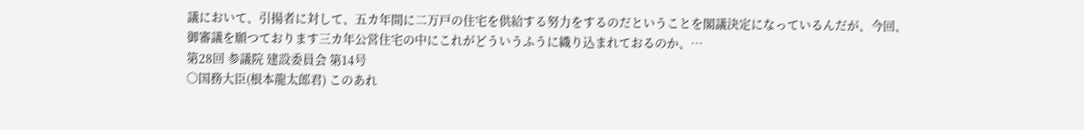議において、引揚者に対して、五カ年間に二万戸の住宅を供給する努力をするのだということを閣議決定になっているんだが、今回、御審議を願つております三カ年公営住宅の中にこれがどういうふうに織り込まれておるのか、…
第28回 参議院 建設委員会 第14号
○国務大臣(根本龍太郎君) このあれ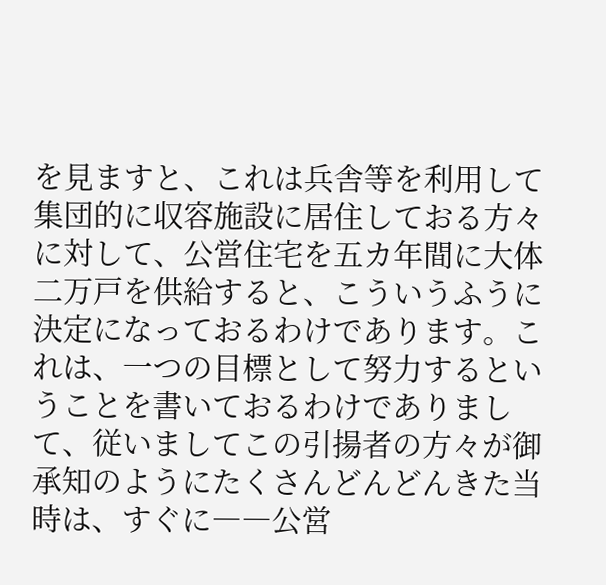を見ますと、これは兵舎等を利用して集団的に収容施設に居住しておる方々に対して、公営住宅を五カ年間に大体二万戸を供給すると、こういうふうに決定になっておるわけであります。これは、一つの目標として努力するということを書いておるわけでありまして、従いましてこの引揚者の方々が御承知のようにたくさんどんどんきた当時は、すぐに――公営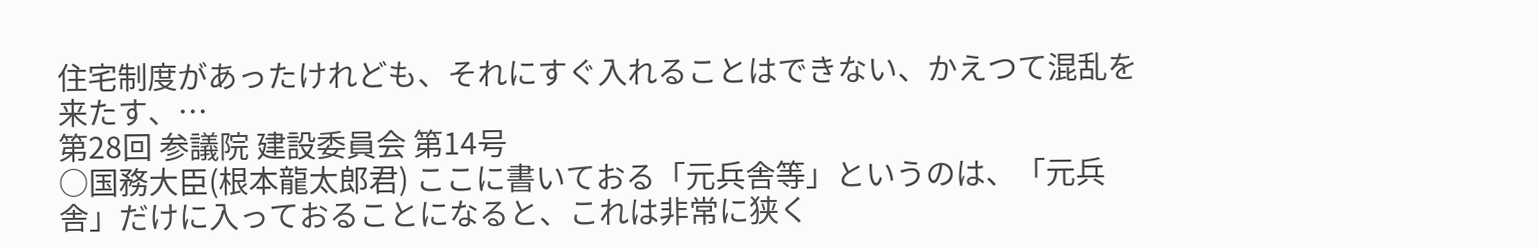住宅制度があったけれども、それにすぐ入れることはできない、かえつて混乱を来たす、…
第28回 参議院 建設委員会 第14号
○国務大臣(根本龍太郎君) ここに書いておる「元兵舎等」というのは、「元兵舎」だけに入っておることになると、これは非常に狭く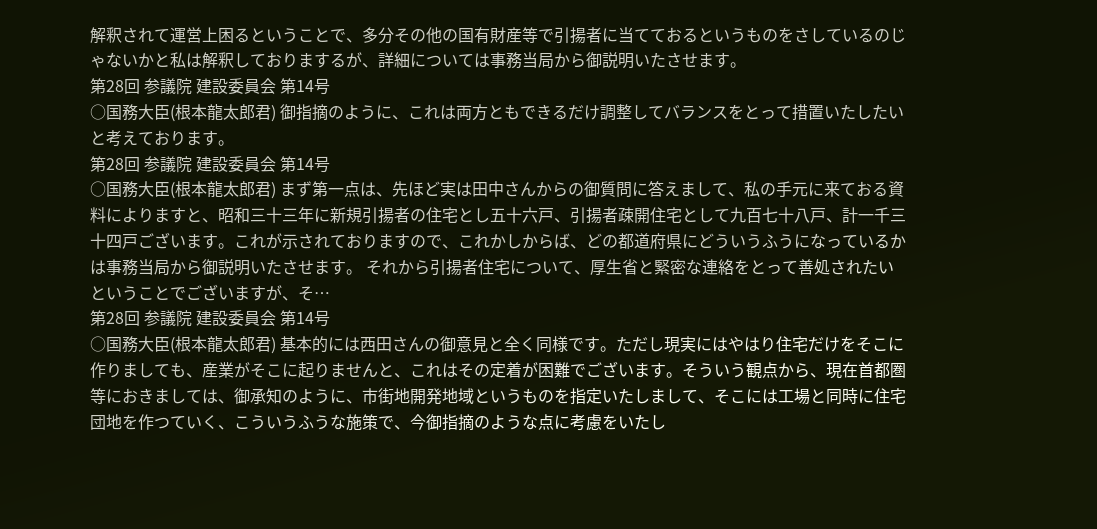解釈されて運営上困るということで、多分その他の国有財産等で引揚者に当てておるというものをさしているのじゃないかと私は解釈しておりまするが、詳細については事務当局から御説明いたさせます。
第28回 参議院 建設委員会 第14号
○国務大臣(根本龍太郎君) 御指摘のように、これは両方ともできるだけ調整してバランスをとって措置いたしたいと考えております。
第28回 参議院 建設委員会 第14号
○国務大臣(根本龍太郎君) まず第一点は、先ほど実は田中さんからの御質問に答えまして、私の手元に来ておる資料によりますと、昭和三十三年に新規引揚者の住宅とし五十六戸、引揚者疎開住宅として九百七十八戸、計一千三十四戸ございます。これが示されておりますので、これかしからば、どの都道府県にどういうふうになっているかは事務当局から御説明いたさせます。 それから引揚者住宅について、厚生省と緊密な連絡をとって善処されたいということでございますが、そ…
第28回 参議院 建設委員会 第14号
○国務大臣(根本龍太郎君) 基本的には西田さんの御意見と全く同様です。ただし現実にはやはり住宅だけをそこに作りましても、産業がそこに起りませんと、これはその定着が困難でございます。そういう観点から、現在首都圏等におきましては、御承知のように、市街地開発地域というものを指定いたしまして、そこには工場と同時に住宅団地を作つていく、こういうふうな施策で、今御指摘のような点に考慮をいたし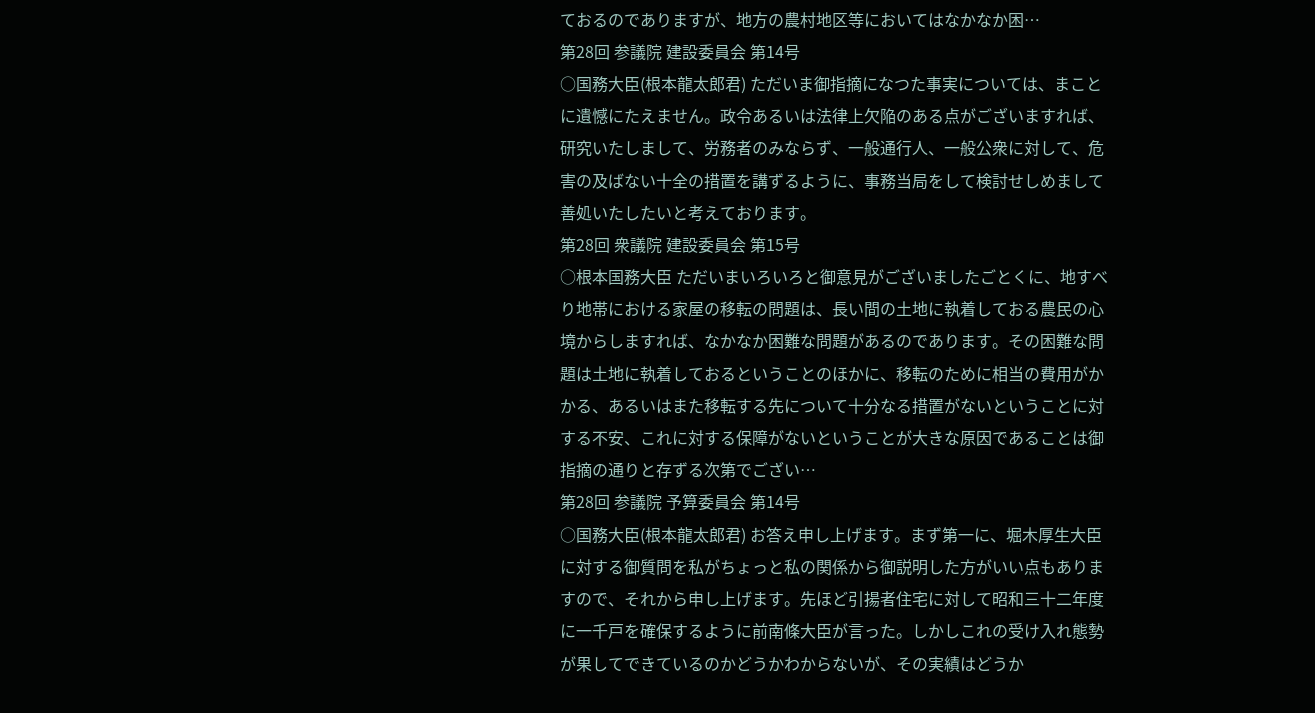ておるのでありますが、地方の農村地区等においてはなかなか困…
第28回 参議院 建設委員会 第14号
○国務大臣(根本龍太郎君) ただいま御指摘になつた事実については、まことに遺憾にたえません。政令あるいは法律上欠陥のある点がございますれば、研究いたしまして、労務者のみならず、一般通行人、一般公衆に対して、危害の及ばない十全の措置を講ずるように、事務当局をして検討せしめまして善処いたしたいと考えております。
第28回 衆議院 建設委員会 第15号
○根本国務大臣 ただいまいろいろと御意見がございましたごとくに、地すべり地帯における家屋の移転の問題は、長い間の土地に執着しておる農民の心境からしますれば、なかなか困難な問題があるのであります。その困難な問題は土地に執着しておるということのほかに、移転のために相当の費用がかかる、あるいはまた移転する先について十分なる措置がないということに対する不安、これに対する保障がないということが大きな原因であることは御指摘の通りと存ずる次第でござい…
第28回 参議院 予算委員会 第14号
○国務大臣(根本龍太郎君) お答え申し上げます。まず第一に、堀木厚生大臣に対する御質問を私がちょっと私の関係から御説明した方がいい点もありますので、それから申し上げます。先ほど引揚者住宅に対して昭和三十二年度に一千戸を確保するように前南條大臣が言った。しかしこれの受け入れ態勢が果してできているのかどうかわからないが、その実績はどうか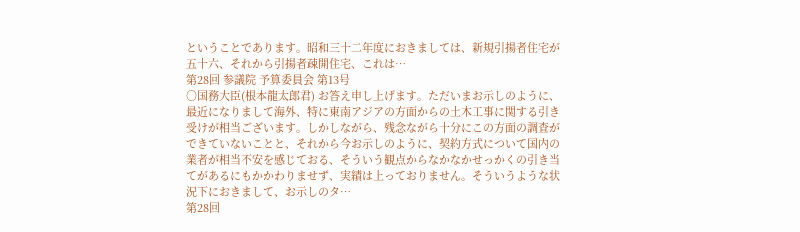ということであります。昭和三十二年度におきましては、新規引揚者住宅が五十六、それから引揚者疎開住宅、これは…
第28回 参議院 予算委員会 第13号
○国務大臣(根本龍太郎君) お答え申し上げます。ただいまお示しのように、最近になりまして海外、特に東南アジアの方面からの土木工事に関する引き受けが相当ございます。しかしながら、残念ながら十分にこの方面の調査ができていないことと、それから今お示しのように、契約方式について国内の業者が相当不安を感じておる、そういう観点からなかなかせっかくの引き当てがあるにもかかわりませず、実績は上っておりません。そういうような状況下におきまして、お示しのタ…
第28回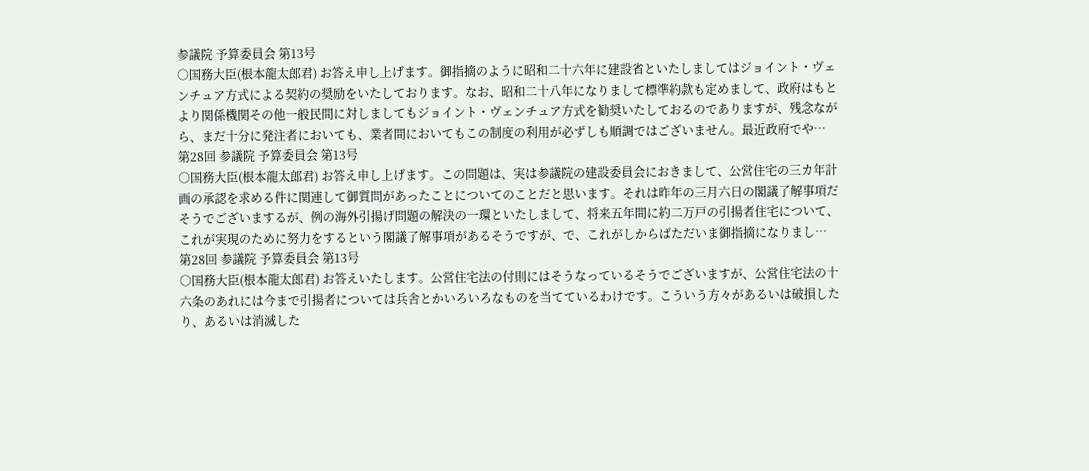参議院 予算委員会 第13号
○国務大臣(根本龍太郎君) お答え申し上げます。御指摘のように昭和二十六年に建設省といたしましてはジョイント・ヴェンチュア方式による契約の奨励をいたしております。なお、昭和二十八年になりまして標準約款も定めまして、政府はもとより関係機関その他一般民間に対しましてもジョイント・ヴェンチュア方式を勧奨いたしておるのでありますが、残念ながら、まだ十分に発注者においても、業者間においてもこの制度の利用が必ずしも順調ではございません。最近政府でや…
第28回 参議院 予算委員会 第13号
○国務大臣(根本龍太郎君) お答え申し上げます。この問題は、実は参議院の建設委員会におきまして、公営住宅の三カ年計画の承認を求める件に関連して御質問があったことについてのことだと思います。それは昨年の三月六日の閣議了解事項だそうでございまするが、例の海外引揚げ問題の解決の一環といたしまして、将来五年間に約二万戸の引揚者住宅について、これが実現のために努力をするという閣議了解事項があるそうですが、で、これがしからばただいま御指摘になりまし…
第28回 参議院 予算委員会 第13号
○国務大臣(根本龍太郎君) お答えいたします。公営住宅法の付則にはそうなっているそうでございますが、公営住宅法の十六条のあれには今まで引揚者については兵舎とかいろいろなものを当てているわけです。こういう方々があるいは破損したり、あるいは消滅した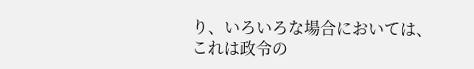り、いろいろな場合においては、これは政令の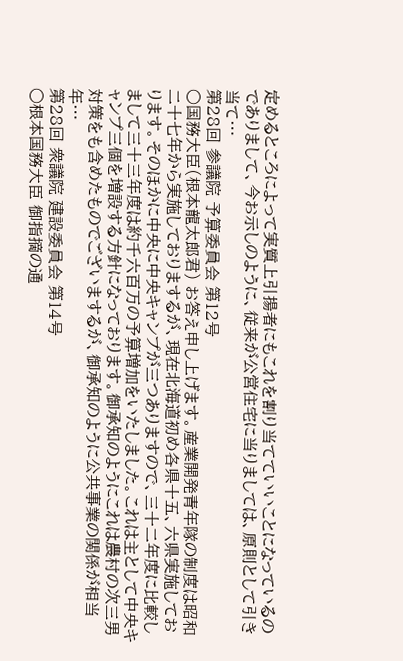定めるところによって実質上引揚者にもこれを割り当てていいことになっているのでありまして、今お示しのように、従来が公営住宅に当りましては、原則として引き当て…
第28回 参議院 予算委員会 第12号
○国務大臣(根本龍太郎君) お答え申し上げます。産業開発青年隊の制度は昭和二十七年から実施しておりまするが、現在北海道初め各県十五、六県実施しております。そのほかに中央に中央キャンプが三つありますので、三十二年度に比較しまして三十三年度は約千六百万の予算増加をいたしました。これは主として中央キャンプ三個を増設する方針になっております。御承知のようにこれは農村の次三男対策をも含めたものでございまするが、御承知のように公共事業の関係が相当年…
第28回 衆議院 建設委員会 第14号
○根本国務大臣 御指摘の通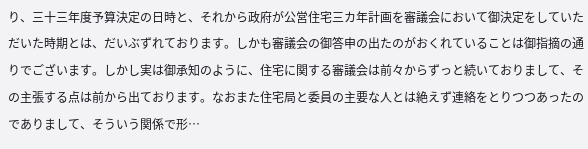り、三十三年度予算決定の日時と、それから政府が公営住宅三カ年計画を審議会において御決定をしていただいた時期とは、だいぶずれております。しかも審議会の御答申の出たのがおくれていることは御指摘の通りでございます。しかし実は御承知のように、住宅に関する審議会は前々からずっと続いておりまして、その主張する点は前から出ております。なおまた住宅局と委員の主要な人とは絶えず連絡をとりつつあったのでありまして、そういう関係で形…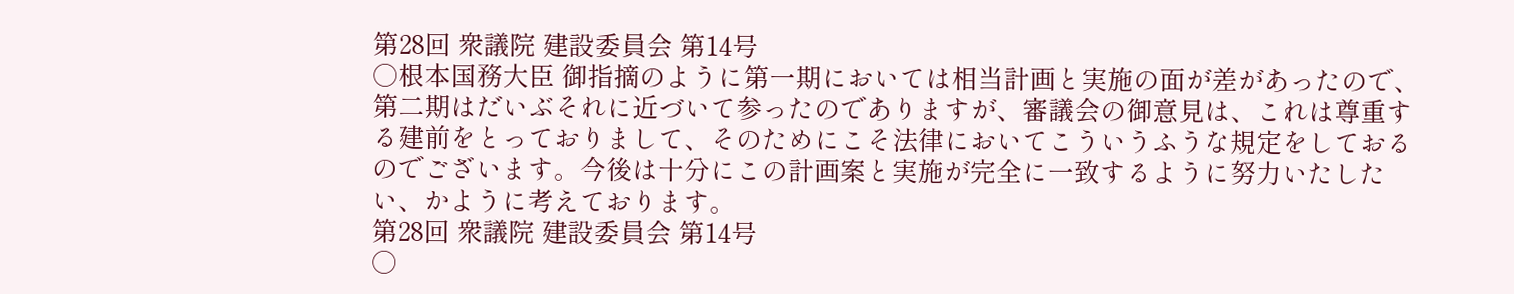第28回 衆議院 建設委員会 第14号
○根本国務大臣 御指摘のように第一期においては相当計画と実施の面が差があったので、第二期はだいぶそれに近づいて参ったのでありますが、審議会の御意見は、これは尊重する建前をとっておりまして、そのためにこそ法律においてこういうふうな規定をしておるのでございます。今後は十分にこの計画案と実施が完全に一致するように努力いたしたい、かように考えております。
第28回 衆議院 建設委員会 第14号
○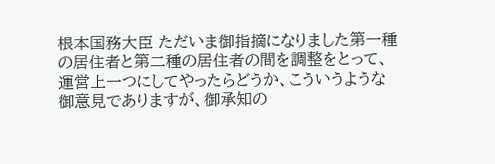根本国務大臣 ただいま御指摘になりました第一種の居住者と第二種の居住者の間を調整をとって、運営上一つにしてやったらどうか、こういうような御意見でありますが、御承知の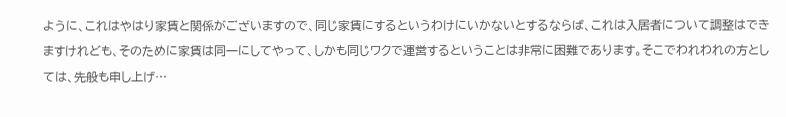ように、これはやはり家賃と関係がございますので、同じ家賃にするというわけにいかないとするならば、これは入居者について調整はできますけれども、そのために家賃は同一にしてやって、しかも同じワクで運営するということは非常に困難であります。そこでわれわれの方としては、先般も申し上げ…